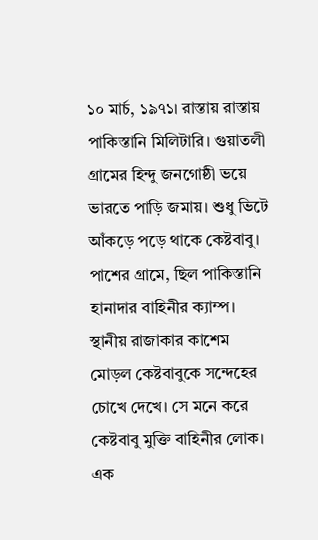১০ মার্চ, ১৯৭১। রাস্তায় রাস্তায় পাকিস্তানি মিলিটারি। গুয়াতলী গ্রামের হিন্দু জনগোষ্ঠী ভয়ে ভারতে পাড়ি জমায়। শুধু ভিটে আঁকড়ে পড়ে থাকে কেষ্টবাবু। পাশের গ্রামে, ছিল পাকিস্তানি হানাদার বাহিনীর ক্যাম্প। স্থানীয় রাজাকার কাশেম মোড়ল কেষ্টবাবুকে সন্দেহের চোখে দেখে। সে মনে করে কেষ্টবাবু মুক্তি বাহিনীর লোক। এক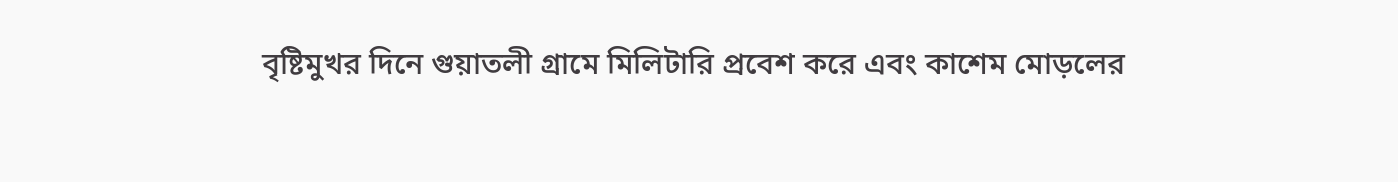বৃষ্টিমুখর দিনে গুয়াতলী গ্রামে মিলিটারি প্রবেশ করে এবং কাশেম মোড়লের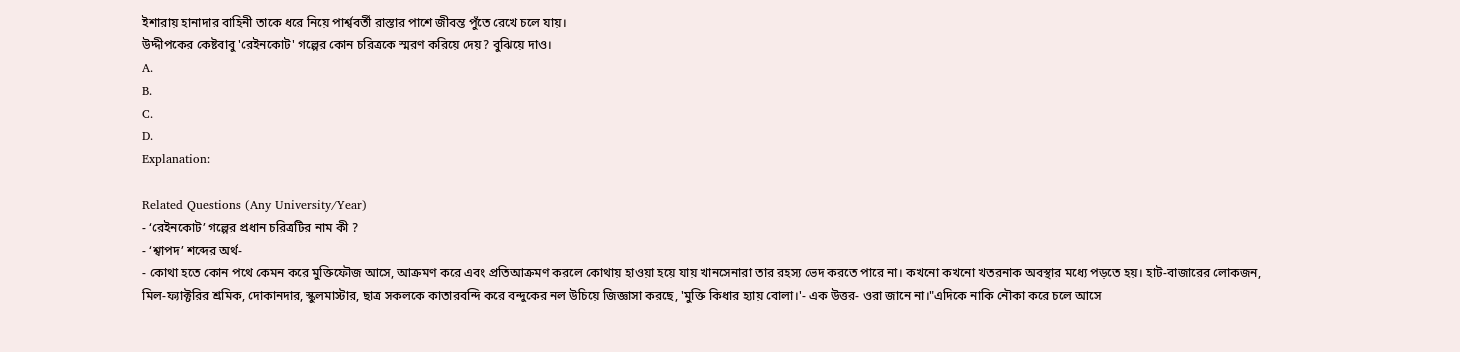ইশারায় হানাদার বাহিনী তাকে ধরে নিয়ে পার্শ্ববর্তী রাস্তার পাশে জীবন্ত পুঁতে রেখে চলে যায়।
উদ্দীপকের কেষ্টবাবু 'রেইনকোট' গল্পের কোন চরিত্রকে স্মরণ করিয়ে দেয়? বুঝিয়ে দাও।
A.
B.
C.
D.
Explanation:

Related Questions (Any University/Year)
- ‘রেইনকোট’ গল্পের প্রধান চরিত্রটির নাম কী ?
- ‘শ্বাপদ’ শব্দের অর্থ-
- কোথা হতে কোন পথে কেমন করে মুক্তিফৌজ আসে, আক্রমণ করে এবং প্রতিআক্রমণ করলে কোথায় হাওয়া হয়ে যায় খানসেনারা তার রহস্য ভেদ করতে পারে না। কখনো কখনো খতরনাক অবস্থার মধ্যে পড়তে হয়। হাট-বাজারের লোকজন, মিল-ফ্যাক্টরির শ্রমিক, দোকানদার, স্কুলমাস্টার, ছাত্র সকলকে কাতারবন্দি করে বন্দুকের নল উচিয়ে জিজ্ঞাসা করছে, 'মুক্তি কিধার হ্যায় বোলা।'- এক উত্তর- ওরা জানে না।"এদিকে নাকি নৌকা করে চলে আসে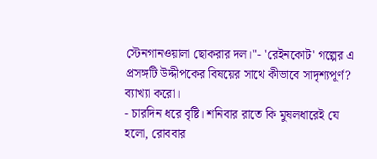স্টেনগানওয়ালা ছোকরার দল।"- 'রেইনকোট' গল্পের এ প্রসঙ্গটি উদ্দীপকের বিষয়ের সাথে কীভাবে সাদৃশ্যপূর্ণ? ব্যাখ্যা করো।
- চারদিন ধরে বৃষ্টি। শনিবার রাতে কি মুষলধারেই যে হলো, রোববার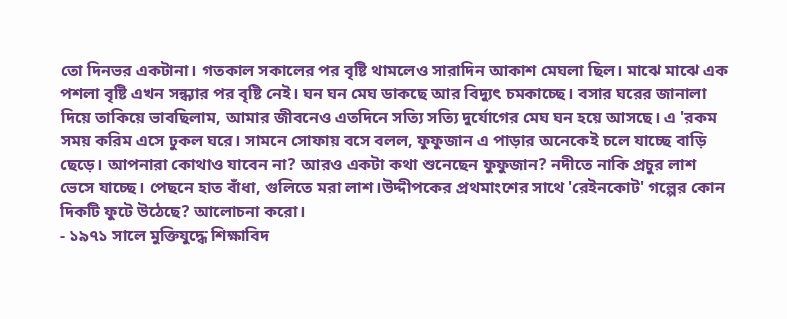তো দিনভর একটানা। গতকাল সকালের পর বৃষ্টি থামলেও সারাদিন আকাশ মেঘলা ছিল। মাঝে মাঝে এক পশলা বৃষ্টি এখন সন্ধ্যার পর বৃষ্টি নেই। ঘন ঘন মেঘ ডাকছে আর বিদ্যুৎ চমকাচ্ছে। বসার ঘরের জানালা দিয়ে তাকিয়ে ভাবছিলাম, আমার জীবনেও এতদিনে সত্যি সত্যি দুর্যোগের মেঘ ঘন হয়ে আসছে। এ 'রকম সময় করিম এসে ঢুকল ঘরে। সামনে সোফায় বসে বলল, ফুফুজান এ পাড়ার অনেকেই চলে যাচ্ছে বাড়ি ছেড়ে। আপনারা কোথাও যাবেন না? আরও একটা কথা শুনেছেন ফুফুজান? নদীতে নাকি প্রচুর লাশ ভেসে যাচ্ছে। পেছনে হাত বাঁধা, গুলিতে মরা লাশ।উদ্দীপকের প্রথমাংশের সাথে 'রেইনকোট' গল্পের কোন দিকটি ফুটে উঠেছে? আলোচনা করো।
- ১৯৭১ সালে মুক্তিযুদ্ধে শিক্ষাবিদ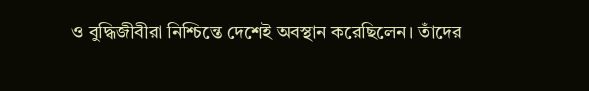ও বুদ্ধিজীবীরা নিশ্চিন্তে দেশেই অবস্থান করেছিলেন। তাঁদের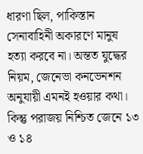ধারণা ছিল, পাকিস্তান সেনাবাহিনী অকারণে মানুষ হত্যা করবে না। অন্তত যুদ্ধের নিয়ম, জেনেভা কনভেনশন অনুযায়ী এমনই হওয়ার কথা। কিন্তু পরাজয় নিশ্চিত জেনে ১৩ ও ১৪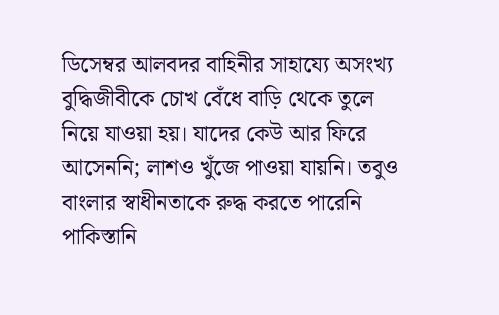ডিসেম্বর আলবদর বাহিনীর সাহায্যে অসংখ্য বুদ্ধিজীবীকে চোখ বেঁধে বাড়ি থেকে তুলে নিয়ে যাওয়া হয়। যাদের কেউ আর ফিরে আসেননি; লাশও খুঁজে পাওয়া যায়নি। তবুও বাংলার স্বাধীনতাকে রুদ্ধ করতে পারেনি পাকিস্তানি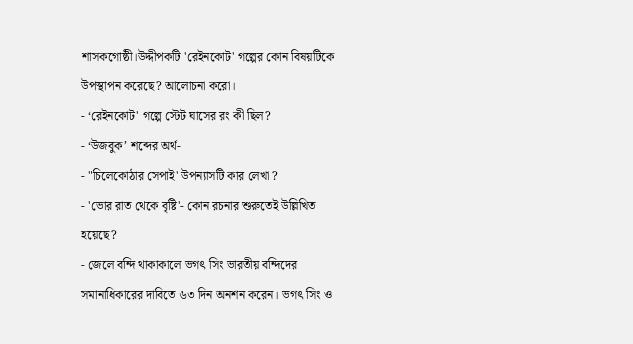শাসকগোষ্ঠী।উদ্দীপকটি 'রেইনকোট' গল্পের কোন বিষয়টিকে উপস্থাপন করেছে? আলোচনা করো।
- ‘রেইনকোট' গল্পে স্টেট ঘাসের রং কী ছিল?
- ‘উজবুক’ শব্দের অর্থ-
- "চিলেকোঠার সেপাই' উপন্যাসটি কার লেখা ?
- 'ভোর রাত থেকে বৃষ্টি'- কোন রচনার শুরুতেই উল্লিখিত হয়েছে?
- জেলে বন্দি থাকাকালে ভগৎ সিং ভারতীয় বন্দিদের সমানাধিকারের দাবিতে ৬৩ দিন অনশন করেন। ভগৎ সিং ও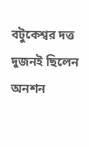বটুকেশ্বর দত্ত দুজনই ছিলেন অনশন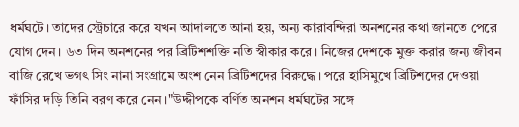ধর্মঘটে। তাদের স্ট্রেচারে করে যখন আদালতে আনা হয়, অন্য কারাবন্দিরা অনশনের কথা জানতে পেরে যোগ দেন। ৬৩ দিন অনশনের পর ব্রিটিশশক্তি নতি স্বীকার করে। নিজের দেশকে মুক্ত করার জন্য জীবন বাজি রেখে ভগৎ সিং নানা সংগ্রামে অংশ নেন ব্রিটিশদের বিরুদ্ধে। পরে হাসিমুখে ব্রিটিশদের দেওয়া ফাঁসির দড়ি তিনি বরণ করে নেন।"উদ্দীপকে বর্ণিত অনশন ধর্মঘটের সঙ্গে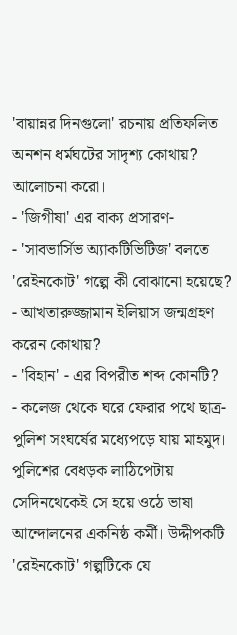'বায়ান্নর দিনগুলো' রচনায় প্রতিফলিত অনশন ধর্মঘটের সাদৃশ্য কোথায়? আলোচনা করো।
- 'জিগীষা' এর বাক্য প্রসারণ-
- 'সাবভার্সিভ অ্যাকটিভিটিজ' বলতে 'রেইনকোট' গল্পে কী বোঝানো হয়েছে?
- আখতারুজ্জামান ইলিয়াস জন্মগ্রহণ করেন কোথায়?
- 'বিহান' - এর বিপরীত শব্দ কোনটি?
- কলেজ থেকে ঘরে ফেরার পথে ছাত্র-পুলিশ সংঘর্ষের মধ্যেপড়ে যায় মাহমুদ। পুলিশের বেধড়ক লাঠিপেটায় সেদিনথেকেই সে হয়ে ওঠে ভাষা আন্দোলনের একনিষ্ঠ কর্মী। উদ্দীপকটি 'রেইনকোট' গল্পটিকে যে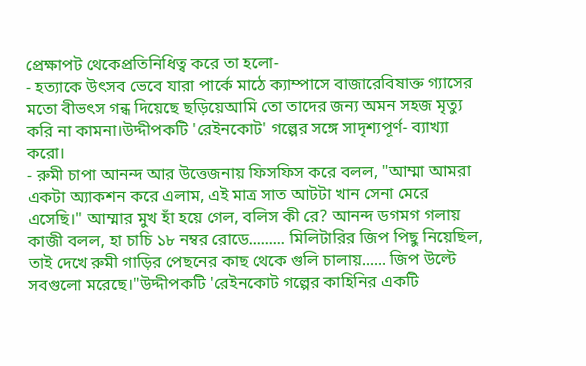প্রেক্ষাপট থেকেপ্রতিনিধিত্ব করে তা হলো-
- হত্যাকে উৎসব ভেবে যারা পার্কে মাঠে ক্যাম্পাসে বাজারেবিষাক্ত গ্যাসের মতো বীভৎস গন্ধ দিয়েছে ছড়িয়েআমি তো তাদের জন্য অমন সহজ মৃত্যু করি না কামনা।উদ্দীপকটি 'রেইনকোট' গল্পের সঙ্গে সাদৃশ্যপূর্ণ- ব্যাখ্যা করো।
- রুমী চাপা আনন্দ আর উত্তেজনায় ফিসফিস করে বলল, "আম্মা আমরা একটা অ্যাকশন করে এলাম, এই মাত্র সাত আটটা খান সেনা মেরে এসেছি।" আম্মার মুখ হাঁ হয়ে গেল, বলিস কী রে? আনন্দ ডগমগ গলায় কাজী বলল, হা চাচি ১৮ নম্বর রোডে......... মিলিটারির জিপ পিছু নিয়েছিল, তাই দেখে রুমী গাড়ির পেছনের কাছ থেকে গুলি চালায়...... জিপ উল্টে সবগুলো মরেছে।"উদ্দীপকটি 'রেইনকোট গল্পের কাহিনির একটি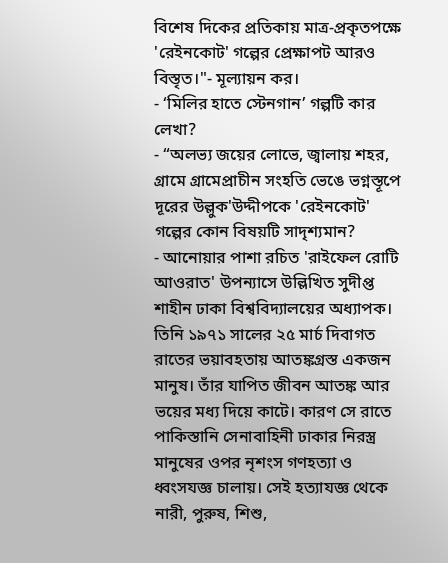বিশেষ দিকের প্রতিকায় মাত্র-প্রকৃতপক্ষে 'রেইনকোট' গল্পের প্রেক্ষাপট আরও বিস্তৃত।"- মূল্যায়ন কর।
- ‘মিলির হাতে স্টেনগান’ গল্পটি কার লেখা?
- “অলভ্য জয়ের লোভে, জ্বালায় শহর, গ্রামে গ্রামেপ্রাচীন সংহতি ভেঙে ভগ্নস্তূপে দূরের উল্লুক'উদ্দীপকে 'রেইনকোট' গল্পের কোন বিষয়টি সাদৃশ্যমান?
- আনোয়ার পাশা রচিত 'রাইফেল রোটি আওরাত' উপন্যাসে উল্লিখিত সুদীপ্ত শাহীন ঢাকা বিশ্ববিদ্যালয়ের অধ্যাপক। তিনি ১৯৭১ সালের ২৫ মার্চ দিবাগত রাতের ভয়াবহতায় আতঙ্কগ্রস্ত একজন মানুষ। তাঁর যাপিত জীবন আতঙ্ক আর ভয়ের মধ্য দিয়ে কাটে। কারণ সে রাতে পাকিস্তানি সেনাবাহিনী ঢাকার নিরস্ত্র মানুষের ওপর নৃশংস গণহত্যা ও ধ্বংসযজ্ঞ চালায়। সেই হত্যাযজ্ঞ থেকে নারী, পুরুষ, শিশু,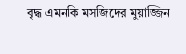বৃদ্ধ এমনকি মসজিদের মুয়াজ্জিন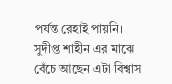পর্যন্ত রেহাই পায়নি। সুদীপ্ত শাহীন এর মাঝে বেঁচে আছেন এটা বিশ্বাস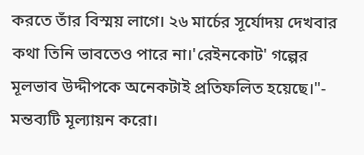করতে তাঁর বিস্ময় লাগে। ২৬ মার্চের সূর্যোদয় দেখবার কথা তিনি ভাবতেও পারে না।'রেইনকোট' গল্পের মূলভাব উদ্দীপকে অনেকটাই প্রতিফলিত হয়েছে।"- মন্তব্যটি মূল্যায়ন করো।